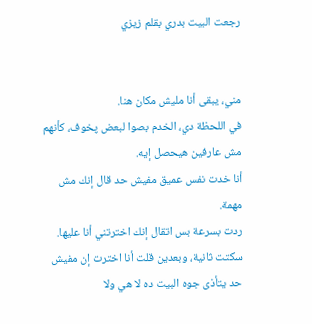رجعت البيت بدري بقلم زيزي


مني، يبقى أنا مليش مكان هنا.
في اللحظة دي، الخدم بصوا لبعض پخوف، كأنهم مش عارفين هيحصل إيه.
أنا خدت نفس عميق مفيش حد قال إنك مش مهمة.
ردت بسرعة بس اتقال إنك اخترتني أنا عليها.
سكتت ثانية، وبعدين قلت أنا اخترت إن مفيش حد يتأذى جوه البيت ده لا هي ولا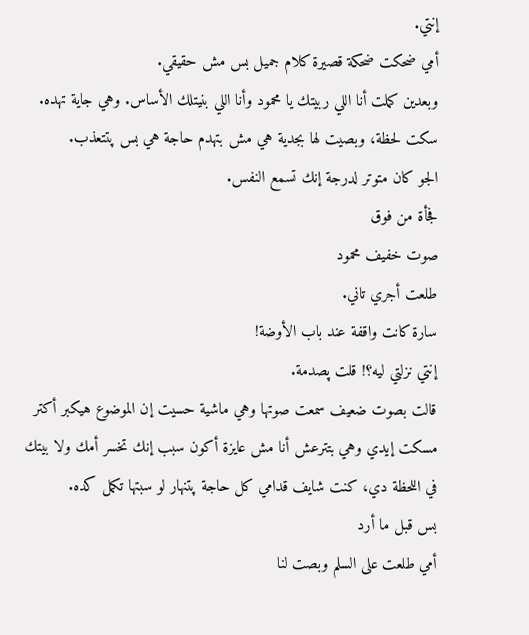إنتي.
أمي ضحكت ضحكة قصيرة كلام جميل بس مش حقيقي.
وبعدين كملت أنا اللي ربيتك يا محمود وأنا اللي بنيتلك الأساس. وهي جاية تهده.
سكت لحظة، وبصيت لها بجدية هي مش بتهدم حاجة هي بس پتتعذب.
الجو كان متوتر لدرجة إنك تسمع النفس.
فجأة من فوق
صوت خفيف محمود
طلعت أجري تاني.
سارة كانت واقفة عند باب الأوضة!
إنتي نزلتي ليه؟! قلت پصدمة.
قالت بصوت ضعيف سمعت صوتها وهي ماشية حسيت إن الموضوع هيكبر أكتر
مسكت إيدي وهي بتترعش أنا مش عايزة أكون سبب إنك تخسر أمك ولا بيتك
في اللحظة دي، كنت شايف قدامي كل حاجة پتنهار لو سبتها تكمل كده.
بس قبل ما أرد
أمي طلعت على السلم وبصت لنا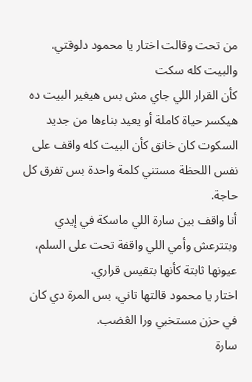من تحت وقالت اختار يا محمود دلوقتي.
والبيت كله سكت
كأن القرار اللي جاي مش بس هيغير البيت ده هيكسر حياة كاملة أو يعيد بناءها من جديد السكوت كان خانق كأن البيت كله واقف على نفس اللحظة مستني كلمة واحدة بس تفرق كل حاجة.
أنا واقف بين سارة اللي ماسكة في إيدي وبتترعش وأمي اللي واقفة تحت على السلم، عيونها ثابتة كأنها بتقيس قراري.
اختار يا محمود قالتها تاني، بس المرة دي كان في حزن مستخبي ورا الڠضب.
سارة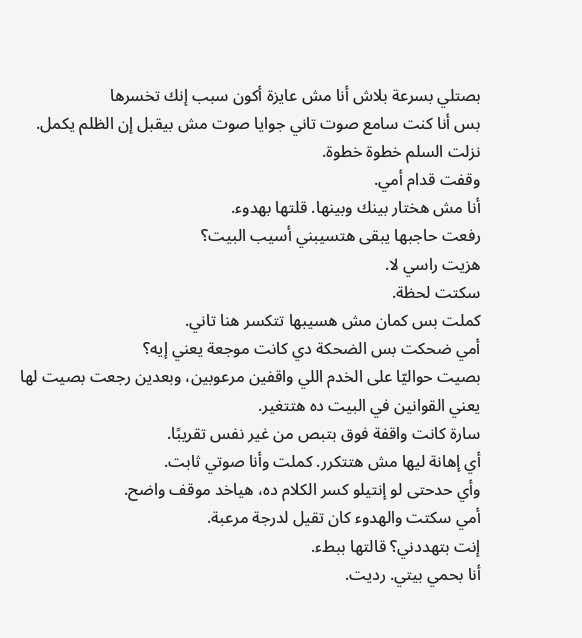بصتلي بسرعة بلاش أنا مش عايزة أكون سبب إنك تخسرها
بس أنا كنت سامع صوت تاني جوايا صوت مش بيقبل إن الظلم يكمل.
نزلت السلم خطوة خطوة.
وقفت قدام أمي.
أنا مش هختار بينك وبينها. قلتها بهدوء.
رفعت حاجبها يبقى هتسيبني أسيب البيت؟
هزيت راسي لا.
سكتت لحظة.
كملت بس كمان مش هسيبها تتكسر هنا تاني.
أمي ضحكت بس الضحكة دي كانت موجعة يعني إيه؟
بصيت حواليّا على الخدم اللي واقفين مرعوبين، وبعدين رجعت بصيت لها يعني القوانين في البيت ده هتتغير.
سارة كانت واقفة فوق بتبص من غير نفس تقريبًا.
أي إهانة ليها مش هتتكرر. كملت وأنا صوتي ثابت.
وأي حدحتى لو إنتيلو كسر الكلام ده، هياخد موقف واضح.
أمي سكتت والهدوء كان تقيل لدرجة مرعبة.
إنت بتهددني؟ قالتها ببطء.
أنا بحمي بيتي. رديت.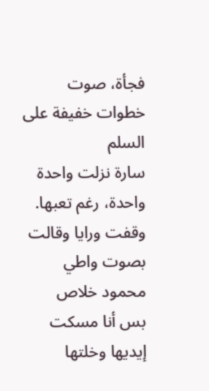فجأة، صوت خطوات خفيفة على السلم
سارة نزلت واحدة واحدة، رغم تعبها.
وقفت ورايا وقالت بصوت واطي محمود خلاص
بس أنا مسكت إيديها وخلتها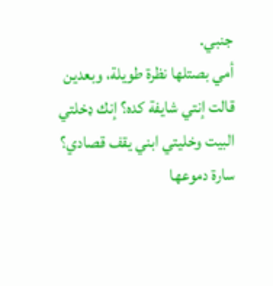جنبي.
أمي بصتلها نظرة طويلة، وبعدين قالت إنتي شايفة كده؟ إنك ډخلتي البيت وخليتي ابني يقف قصادي؟
سارة دموعها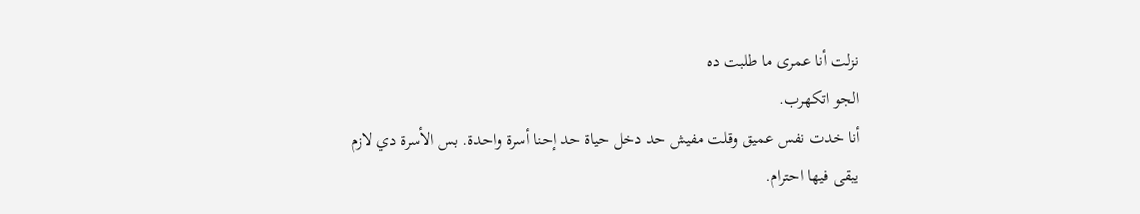نزلت أنا عمرى ما طلبت ده
الجو اتكهرب.
أنا خدت نفس عميق وقلت مفيش حد دخل حياة حد إحنا أسرة واحدة. بس الأسرة دي لازم يبقى فيها احترام.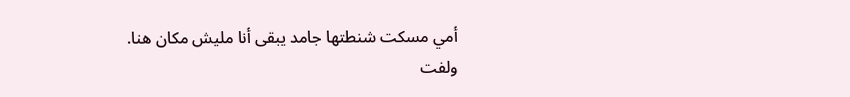أمي مسكت شنطتها جامد يبقى أنا مليش مكان هنا.
ولفت